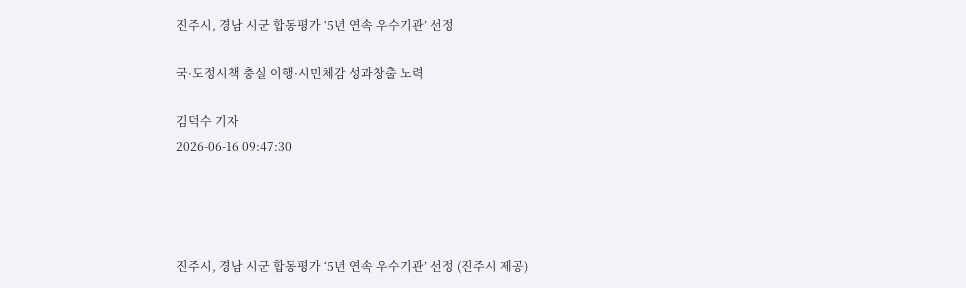진주시, 경남 시군 합동평가 ‘5년 연속 우수기관’ 선정

국·도정시책 충실 이행·시민체감 성과창출 노력

김덕수 기자
2026-06-16 09:47:30




진주시, 경남 시군 합동평가 ‘5년 연속 우수기관’ 선정 (진주시 제공)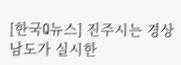[한국Q뉴스] 진주시는 경상남도가 실시한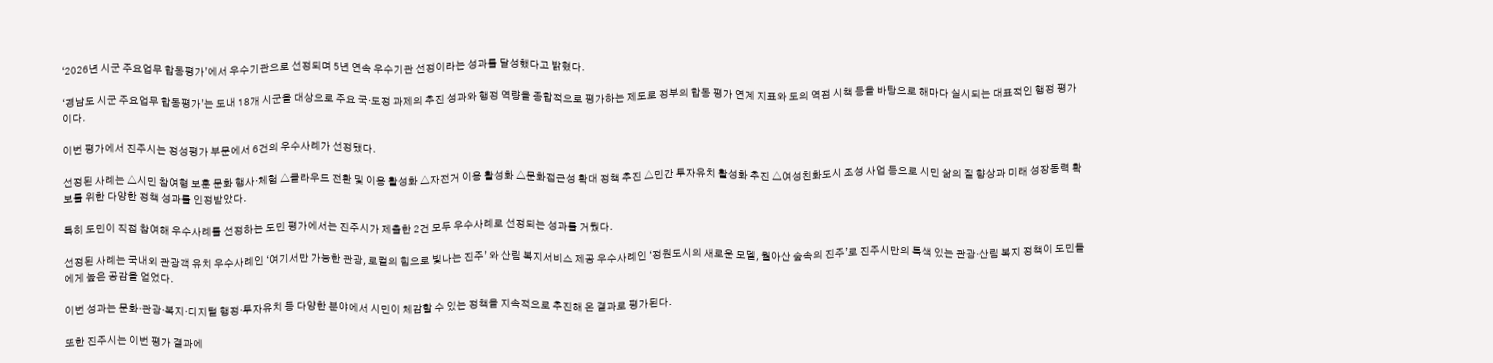‘2026년 시군 주요업무 합동평가’에서 우수기관으로 선정되며 5년 연속 우수기관 선정이라는 성과를 달성했다고 밝혔다.

‘경남도 시군 주요업무 합동평가’는 도내 18개 시군을 대상으로 주요 국·도정 과제의 추진 성과와 행정 역량을 종합적으로 평가하는 제도로 정부의 합동 평가 연계 지표와 도의 역점 시책 등을 바탕으로 해마다 실시되는 대표적인 행정 평가이다.

이번 평가에서 진주시는 정성평가 부문에서 6건의 우수사례가 선정됐다.

선정된 사례는 △시민 참여형 보훈 문화 행사·체험 △클라우드 전환 및 이용 활성화 △자전거 이용 활성화 △문화접근성 확대 정책 추진 △민간 투자유치 활성화 추진 △여성친화도시 조성 사업 등으로 시민 삶의 질 향상과 미래 성장동력 확보를 위한 다양한 정책 성과를 인정받았다.

특히 도민이 직접 참여해 우수사례를 선정하는 도민 평가에서는 진주시가 제출한 2건 모두 우수사례로 선정되는 성과를 거뒀다.

선정된 사례는 국내외 관광객 유치 우수사례인 ‘여기서만 가능한 관광, 로컬의 힘으로 빛나는 진주’ 와 산림 복지서비스 제공 우수사례인 ‘정원도시의 새로운 모델, 월아산 숲속의 진주’로 진주시만의 특색 있는 관광·산림 복지 정책이 도민들에게 높은 공감을 얻었다.

이번 성과는 문화·관광·복지·디지털 행정·투자유치 등 다양한 분야에서 시민이 체감할 수 있는 정책을 지속적으로 추진해 온 결과로 평가된다.

또한 진주시는 이번 평가 결과에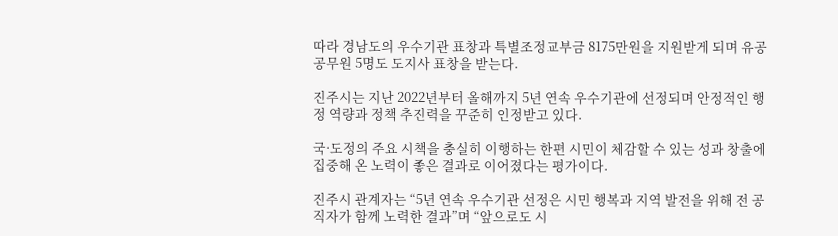따라 경남도의 우수기관 표창과 특별조정교부금 8175만원을 지원받게 되며 유공 공무원 5명도 도지사 표창을 받는다.

진주시는 지난 2022년부터 올해까지 5년 연속 우수기관에 선정되며 안정적인 행정 역량과 정책 추진력을 꾸준히 인정받고 있다.

국·도정의 주요 시책을 충실히 이행하는 한편 시민이 체감할 수 있는 성과 창출에 집중해 온 노력이 좋은 결과로 이어졌다는 평가이다.

진주시 관계자는 “5년 연속 우수기관 선정은 시민 행복과 지역 발전을 위해 전 공직자가 함께 노력한 결과”며 “앞으로도 시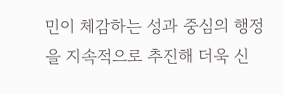민이 체감하는 성과 중심의 행정을 지속적으로 추진해 더욱 신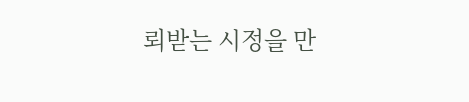뢰받는 시정을 만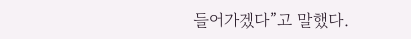들어가겠다”고 말했다.